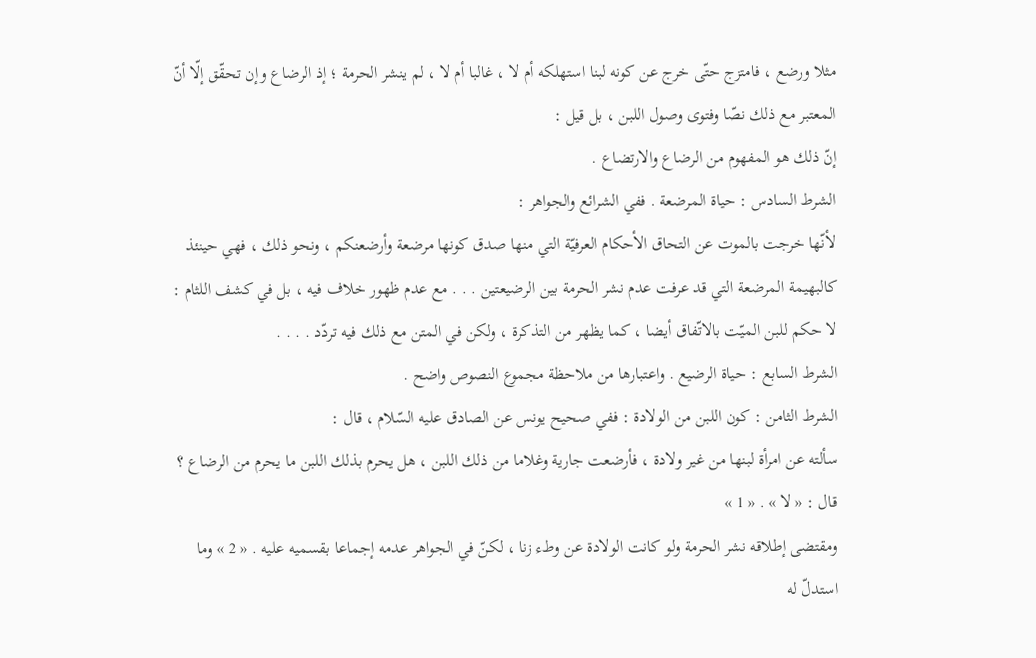مثلا ورضع ، فامتزج حتّى خرج عن كونه لبنا استهلكه أم لا ، غالبا أم لا ، لم ينشر الحرمة ؛ إذ الرضاع وإن تحقّق إلّا أنّ المعتبر مع ذلك نصّا وفتوى وصول اللبن ، بل قيل :
إنّ ذلك هو المفهوم من الرضاع والارتضاع .
الشرط السادس : حياة المرضعة . ففي الشرائع والجواهر :
لأنّها خرجت بالموت عن التحاق الأحكام العرفيّة التي منها صدق كونها مرضعة وأرضعنكم ، ونحو ذلك ، فهي حينئذ كالبهيمة المرضعة التي قد عرفت عدم نشر الحرمة بين الرضيعتين . . . مع عدم ظهور خلاف فيه ، بل في كشف اللثام :
لا حكم للبن الميّت بالاتّفاق أيضا ، كما يظهر من التذكرة ، ولكن في المتن مع ذلك فيه تردّد . . . .
الشرط السابع : حياة الرضيع . واعتبارها من ملاحظة مجموع النصوص واضح .
الشرط الثامن : كون اللبن من الولادة : ففي صحيح يونس عن الصادق عليه السّلام ، قال :
سألته عن امرأة لبنها من غير ولادة ، فأرضعت جارية وغلاما من ذلك اللبن ، هل يحرم بذلك اللبن ما يحرم من الرضاع ؟ قال : « لا » . « 1 »
ومقتضى إطلاقه نشر الحرمة ولو كانت الولادة عن وطء زنا ، لكنّ في الجواهر عدمه إجماعا بقسميه عليه . « 2 » وما استدلّ له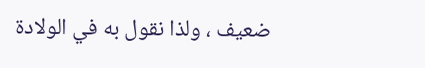ضعيف ، ولذا نقول به في الولادة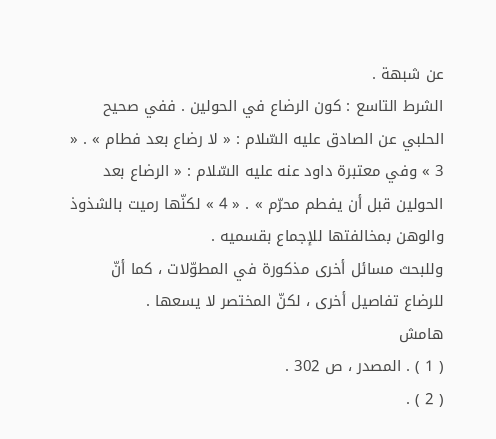عن شبهة .
الشرط التاسع : كون الرضاع في الحولين . ففي صحيح الحلبي عن الصادق عليه السّلام : « لا رضاع بعد فطام » . « 3 » وفي معتبرة داود عنه عليه السّلام : « الرضاع بعد الحولين قبل أن يفطم محرّم » . « 4 » لكنّها رميت بالشذوذ والوهن بمخالفتها للإجماع بقسميه .
وللبحث مسائل أخرى مذكورة في المطوّلات ، كما أنّ للرضاع تفاصيل أخرى ، لكنّ المختصر لا يسعها .
هامش
( 1 ) . المصدر ، ص 302 .
( 2 ) .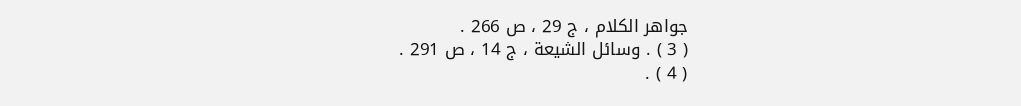جواهر الكلام ، ج 29 ، ص 266 .
( 3 ) . وسائل الشيعة ، ج 14 ، ص 291 .
( 4 ) .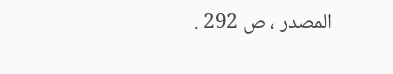المصدر ، ص 292 .